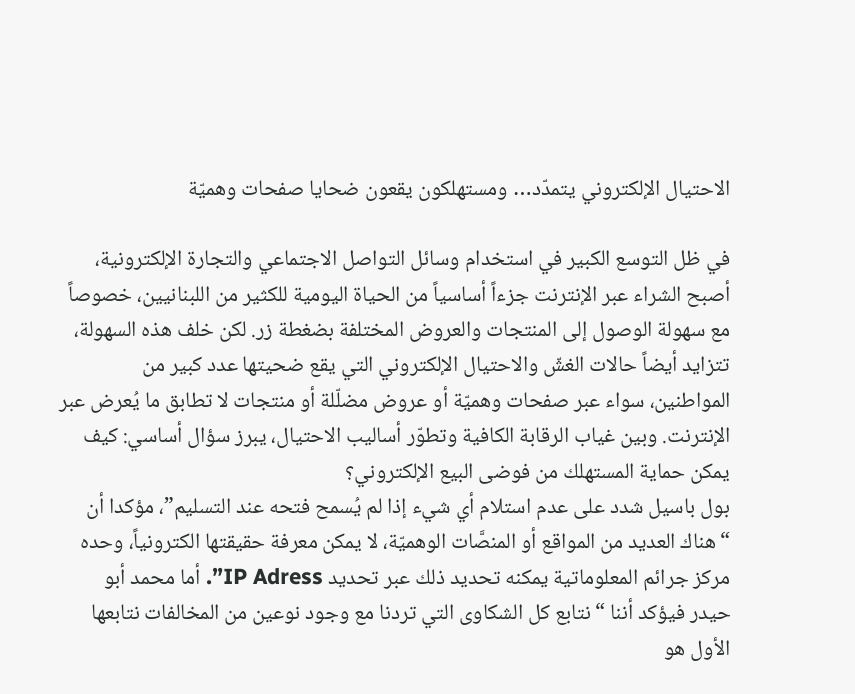الاحتيال الإلكتروني يتمدّد… ومستهلكون يقعون ضحايا صفحات وهميّة

في ظل التوسع الكبير في استخدام وسائل التواصل الاجتماعي والتجارة الإلكترونية، أصبح الشراء عبر الإنترنت جزءاً أساسياً من الحياة اليومية للكثير من اللبنانيين، خصوصاً مع سهولة الوصول إلى المنتجات والعروض المختلفة بضغطة زر. لكن خلف هذه السهولة، تتزايد أيضاً حالات الغشّ والاحتيال الإلكتروني التي يقع ضحيتها عدد كبير من المواطنين، سواء عبر صفحات وهميّة أو عروض مضلّلة أو منتجات لا تطابق ما يُعرض عبر الإنترنت. وبين غياب الرقابة الكافية وتطوّر أساليب الاحتيال، يبرز سؤال أساسي: كيف يمكن حماية المستهلك من فوضى البيع الإلكتروني؟
بول باسيل شدد على عدم استلام أي شيء إذا لم يُسمح فتحه عند التسليم”، مؤكدا أن “هناك العديد من المواقع أو المنصَّات الوهميّة، لا يمكن معرفة حقيقتها الكترونياً، وحده مركز جرائم المعلوماتية يمكنه تحديد ذلك عبر تحديد IP Adress”. أما محمد أبو حيدر فيؤكد أننا “نتابع كل الشكاوى التي تردنا مع وجود نوعين من المخالفات نتابعها الأول هو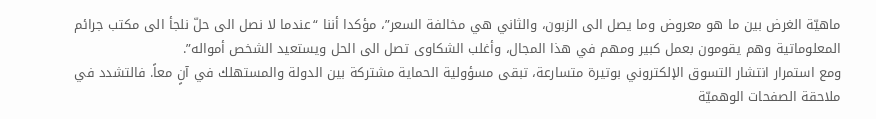ماهيّة الغرض بين ما هو معروض وما يصل الى الزبون، والثاني هي مخالفة السعر”، مؤكدا أننا “عندما لا نصل الى حلّ نلجأ الى مكتب جرائم المعلوماتية وهم يقومون بعمل كبير ومهم في هذا المجال، وأغلب الشكاوى تصل الى الحل ويستعيد الشخص أمواله”.
ومع استمرار انتشار التسوق الإلكتروني بوتيرة متسارعة، تبقى مسؤولية الحماية مشتركة بين الدولة والمستهلك في آنٍ معاً. فالتشدد في ملاحقة الصفحات الوهميّة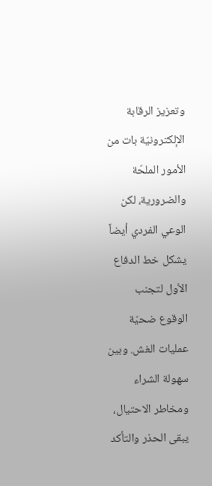وتعزيز الرقابة الإلكترونيّة بات من الأمور الملحّة والضرورية، لكن الوعي الفردي أيضاً يشكل خط الدفاع الأول لتجنب الوقوع ضحيّة عمليات الغش. وبين سهولة الشراء ومخاطر الاحتيال، يبقى الحذر والتأكد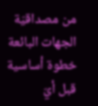من مصداقيّة الجهات البائعة خطوة أساسية قبل أيّ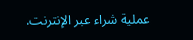عملية شراء عبر الإنترنت.